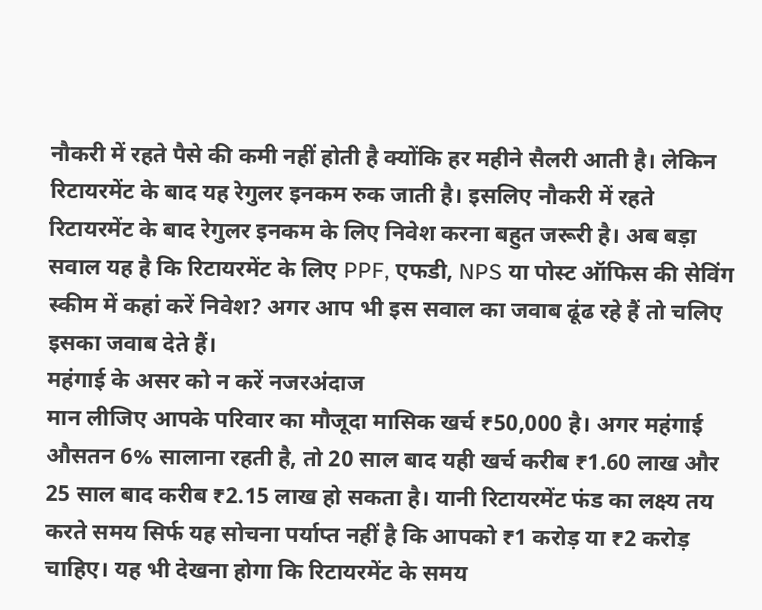नौकरी में रहते पैसे की कमी नहीं होती है क्योंकि हर महीने सैलरी आती है। लेकिन रिटायरमेंट के बाद यह रेगुलर इनकम रुक जाती है। इसलिए नौकरी में रहते रिटायरमेंट के बाद रेगुलर इनकम के लिए निवेश करना बहुत जरूरी है। अब बड़ा सवाल यह है कि रिटायरमेंट के लिए PPF, एफडी, NPS या पोस्ट ऑफिस की सेविंग स्कीम में कहां करें निवेश? अगर आप भी इस सवाल का जवाब ढूंढ रहे हैं तो चलिए इसका जवाब देते हैं।
महंगाई के असर को न करें नजरअंदाज
मान लीजिए आपके परिवार का मौजूदा मासिक खर्च ₹50,000 है। अगर महंगाई औसतन 6% सालाना रहती है, तो 20 साल बाद यही खर्च करीब ₹1.60 लाख और 25 साल बाद करीब ₹2.15 लाख हो सकता है। यानी रिटायरमेंट फंड का लक्ष्य तय करते समय सिर्फ यह सोचना पर्याप्त नहीं है कि आपको ₹1 करोड़ या ₹2 करोड़ चाहिए। यह भी देखना होगा कि रिटायरमेंट के समय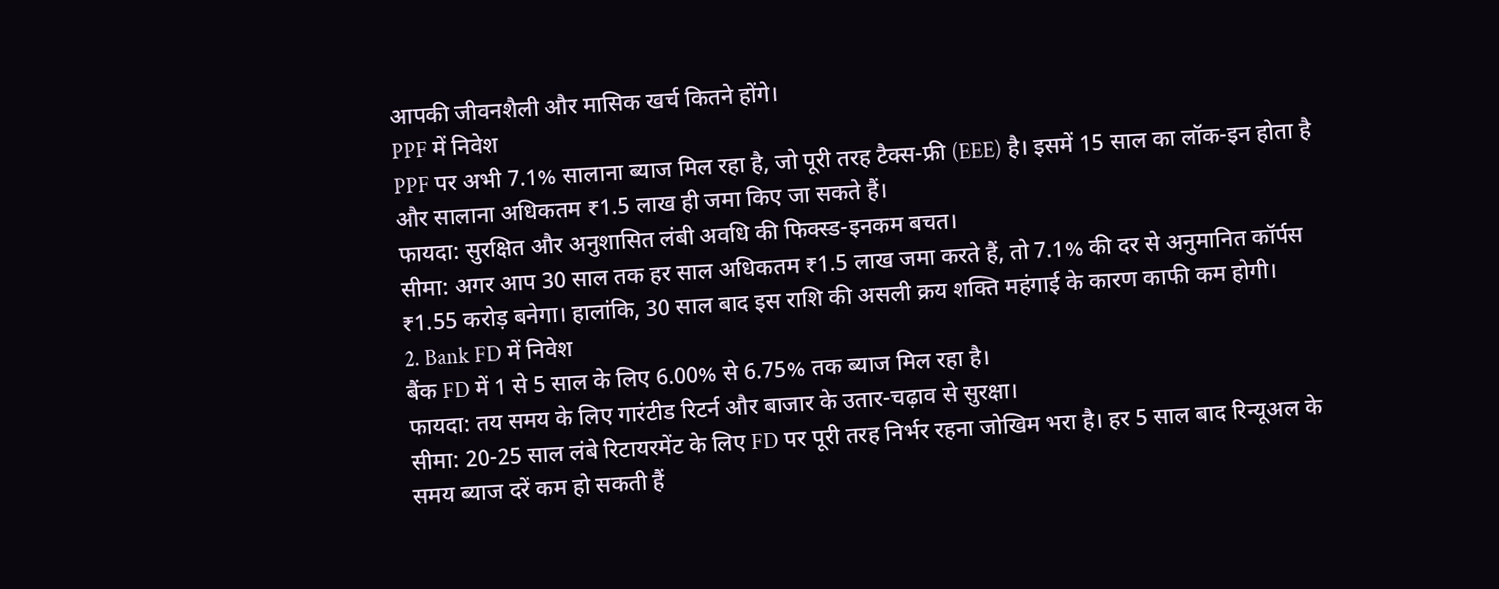आपकी जीवनशैली और मासिक खर्च कितने होंगे।
PPF में निवेश
PPF पर अभी 7.1% सालाना ब्याज मिल रहा है, जो पूरी तरह टैक्स-फ्री (EEE) है। इसमें 15 साल का लॉक-इन होता है और सालाना अधिकतम ₹1.5 लाख ही जमा किए जा सकते हैं।
फायदा: सुरक्षित और अनुशासित लंबी अवधि की फिक्स्ड-इनकम बचत।
सीमा: अगर आप 30 साल तक हर साल अधिकतम ₹1.5 लाख जमा करते हैं, तो 7.1% की दर से अनुमानित कॉर्पस ₹1.55 करोड़ बनेगा। हालांकि, 30 साल बाद इस राशि की असली क्रय शक्ति महंगाई के कारण काफी कम होगी।
2. Bank FD में निवेश
बैंक FD में 1 से 5 साल के लिए 6.00% से 6.75% तक ब्याज मिल रहा है।
फायदा: तय समय के लिए गारंटीड रिटर्न और बाजार के उतार-चढ़ाव से सुरक्षा।
सीमा: 20-25 साल लंबे रिटायरमेंट के लिए FD पर पूरी तरह निर्भर रहना जोखिम भरा है। हर 5 साल बाद रिन्यूअल के समय ब्याज दरें कम हो सकती हैं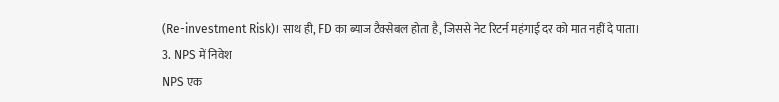(Re-investment Risk)। साथ ही, FD का ब्याज टैक्सेबल होता है, जिससे नेट रिटर्न महंगाई दर को मात नहीं दे पाता।
3. NPS में निवेश
NPS एक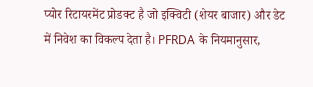प्योर रिटायरमेंट प्रोडक्ट है जो इक्विटी (शेयर बाजार) और डेट में निवेश का विकल्प देता है। PFRDA के नियमानुसार,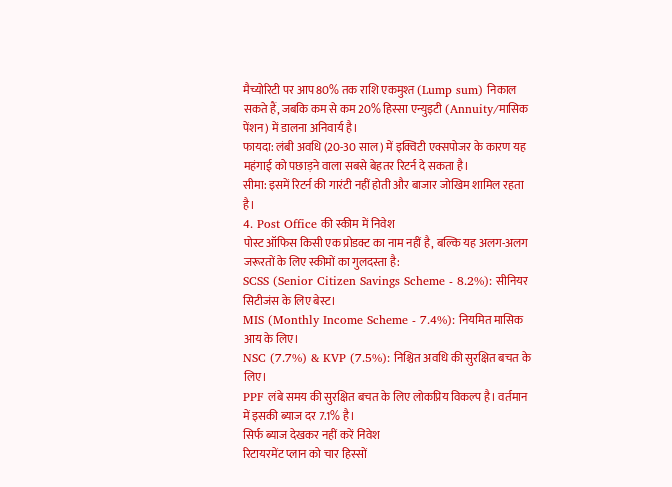मैच्योरिटी पर आप 80% तक राशि एकमुश्त (Lump sum) निकाल सकते हैं, जबकि कम से कम 20% हिस्सा एन्युइटी (Annuity/मासिक पेंशन) में डालना अनिवार्य है।
फायदा: लंबी अवधि (20-30 साल) में इक्विटी एक्सपोजर के कारण यह महंगाई को पछाड़ने वाला सबसे बेहतर रिटर्न दे सकता है।
सीमा: इसमें रिटर्न की गारंटी नहीं होती और बाजार जोखिम शामिल रहता है।
4. Post Office की स्कीम में निवेश
पोस्ट ऑफिस किसी एक प्रोडक्ट का नाम नहीं है, बल्कि यह अलग-अलग जरूरतों के लिए स्कीमों का गुलदस्ता है:
SCSS (Senior Citizen Savings Scheme - 8.2%): सीनियर सिटीजंस के लिए बेस्ट।
MIS (Monthly Income Scheme - 7.4%): नियमित मासिक आय के लिए।
NSC (7.7%) & KVP (7.5%): निश्चित अवधि की सुरक्षित बचत के लिए।
PPF लंबे समय की सुरक्षित बचत के लिए लोकप्रिय विकल्प है। वर्तमान में इसकी ब्याज दर 7.1% है।
सिर्फ ब्याज देखकर नहीं करें निवेश
रिटायरमेंट प्लान को चार हिस्सों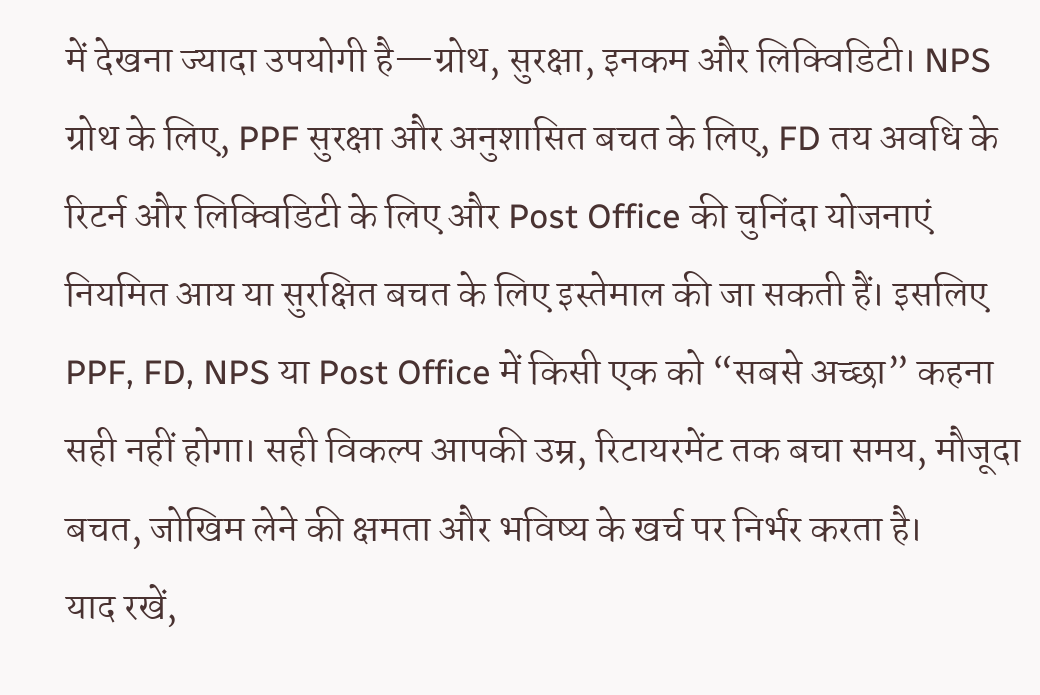में देखना ज्यादा उपयोगी है—ग्रोथ, सुरक्षा, इनकम और लिक्विडिटी। NPS ग्रोथ के लिए, PPF सुरक्षा और अनुशासित बचत के लिए, FD तय अवधि के रिटर्न और लिक्विडिटी के लिए और Post Office की चुनिंदा योजनाएं नियमित आय या सुरक्षित बचत के लिए इस्तेमाल की जा सकती हैं। इसलिए PPF, FD, NPS या Post Office में किसी एक को “सबसे अच्छा” कहना सही नहीं होगा। सही विकल्प आपकी उम्र, रिटायरमेंट तक बचा समय, मौजूदा बचत, जोखिम लेने की क्षमता और भविष्य के खर्च पर निर्भर करता है।
याद रखें,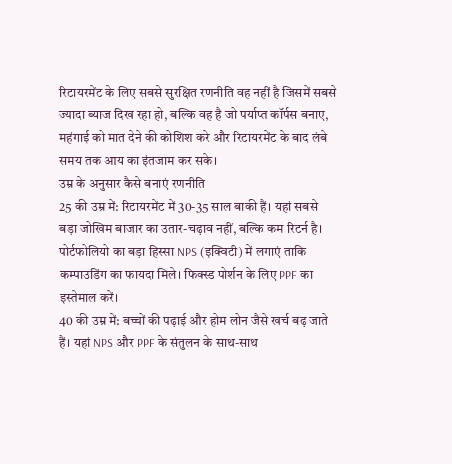रिटायरमेंट के लिए सबसे सुरक्षित रणनीति वह नहीं है जिसमें सबसे ज्यादा ब्याज दिख रहा हो, बल्कि वह है जो पर्याप्त कॉर्पस बनाए, महंगाई को मात देने की कोशिश करे और रिटायरमेंट के बाद लंबे समय तक आय का इंतजाम कर सके।
उम्र के अनुसार कैसे बनाएं रणनीति
25 की उम्र में: रिटायरमेंट में 30-35 साल बाकी हैं। यहां सबसे बड़ा जोखिम बाजार का उतार-चढ़ाव नहीं, बल्कि कम रिटर्न है। पोर्टफोलियो का बड़ा हिस्सा NPS (इक्विटी) में लगाएं ताकि कम्पाउडिंग का फायदा मिले। फिक्स्ड पोर्शन के लिए PPF का इस्तेमाल करें।
40 की उम्र में: बच्चों की पढ़ाई और होम लोन जैसे खर्च बढ़ जाते हैं। यहां NPS और PPF के संतुलन के साथ-साथ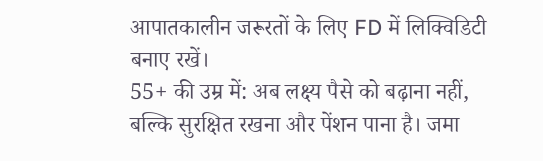आपातकालीन जरूरतों के लिए FD में लिक्विडिटी बनाए रखें।
55+ की उम्र में: अब लक्ष्य पैसे को बढ़ाना नहीं, बल्कि सुरक्षित रखना और पेंशन पाना है। जमा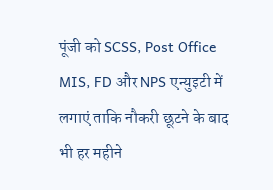पूंजी को SCSS, Post Office MIS, FD और NPS एन्युइटी में लगाएं ताकि नौकरी छूटने के बाद भी हर महीने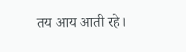तय आय आती रहे।